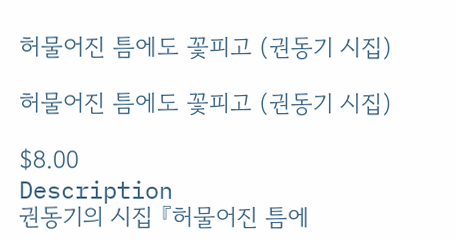허물어진 틈에도 꽃피고 (권동기 시집)

허물어진 틈에도 꽃피고 (권동기 시집)

$8.00
Description
권동기의 시집 『허물어진 틈에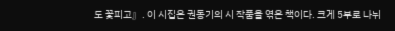도 꽃피고』. 이 시집은 권동기의 시 작품을 엮은 책이다. 크게 5부로 나뉘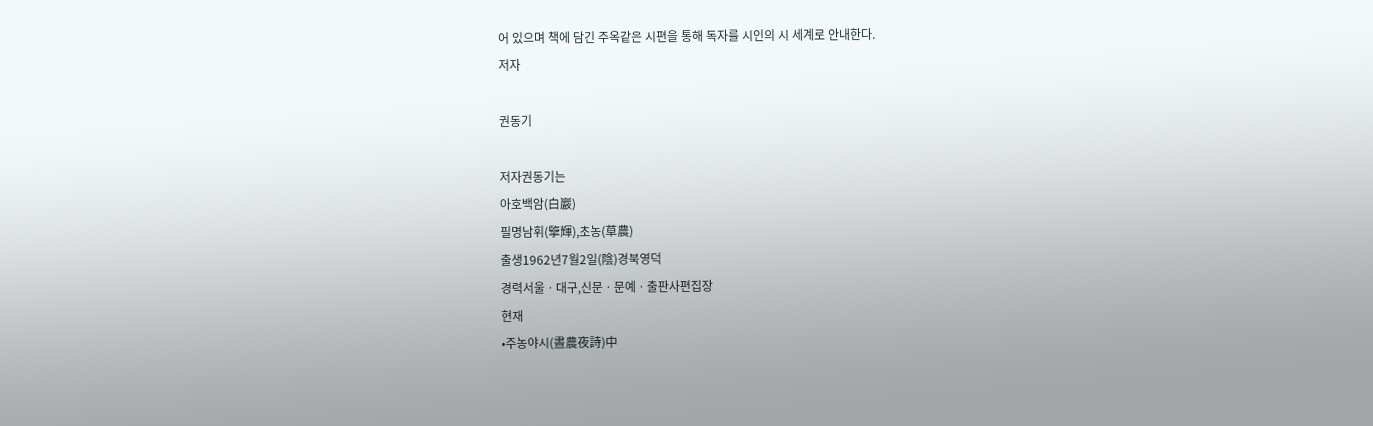어 있으며 책에 담긴 주옥같은 시편을 통해 독자를 시인의 시 세계로 안내한다.
저자

권동기

저자권동기는
아호백암(白巖)
필명남휘(擥輝),초농(草農)
출생1962년7월2일(陰)경북영덕
경력서울ㆍ대구,신문ㆍ문예ㆍ출판사편집장
현재
•주농야시(晝農夜詩)中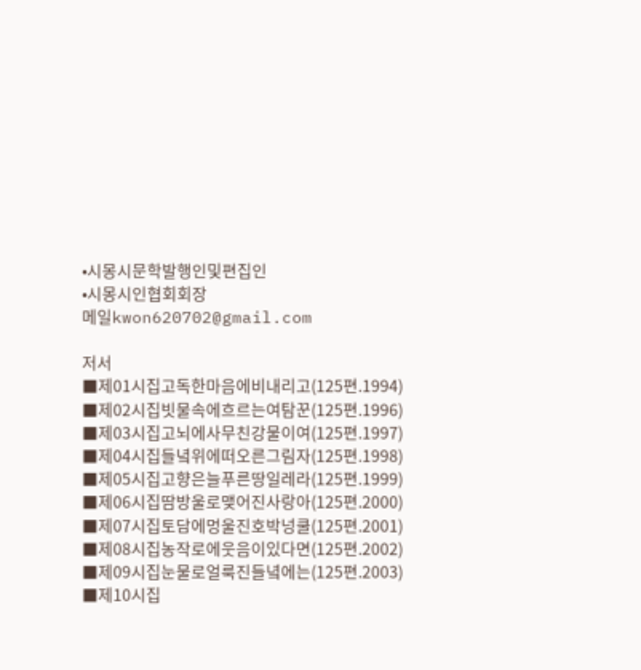•시몽시문학발행인및편집인
•시몽시인협회회장
메일kwon620702@gmail.com

저서
■제01시집고독한마음에비내리고(125편.1994)
■제02시집빗물속에흐르는여탐꾼(125편.1996)
■제03시집고뇌에사무친강물이여(125편.1997)
■제04시집들녘위에떠오른그림자(125편.1998)
■제05시집고향은늘푸른땅일레라(125편.1999)
■제06시집땀방울로맺어진사랑아(125편.2000)
■제07시집토담에멍울진호박넝쿨(125편.2001)
■제08시집농작로에웃음이있다면(125편.2002)
■제09시집눈물로얼룩진들녘에는(125편.2003)
■제10시집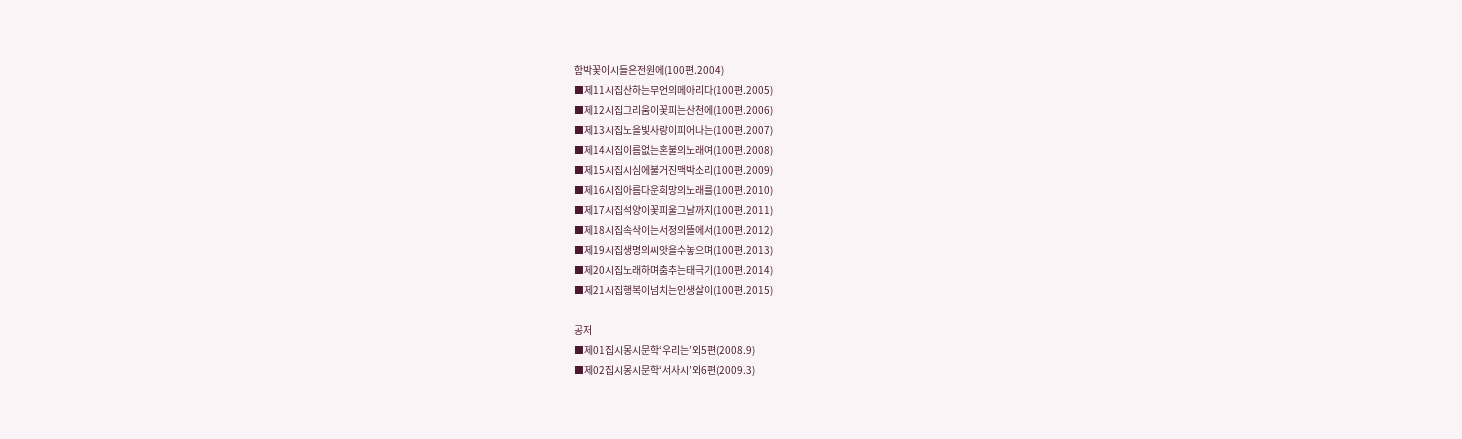함박꽃이시들은전원에(100편.2004)
■제11시집산하는무언의메아리다(100편.2005)
■제12시집그리움이꽃피는산천에(100편.2006)
■제13시집노을빛사랑이피어나는(100편.2007)
■제14시집이름없는혼불의노래여(100편.2008)
■제15시집시심에불거진맥박소리(100편.2009)
■제16시집아름다운희망의노래를(100편.2010)
■제17시집석양이꽃피울그날까지(100편.2011)
■제18시집속삭이는서정의뜰에서(100편.2012)
■제19시집생명의씨앗을수놓으며(100편.2013)
■제20시집노래하며춤추는태극기(100편.2014)
■제21시집행복이넘치는인생살이(100편.2015)

공저
■제01집시몽시문학‘우리는’외5편(2008.9)
■제02집시몽시문학‘서사시’외6편(2009.3)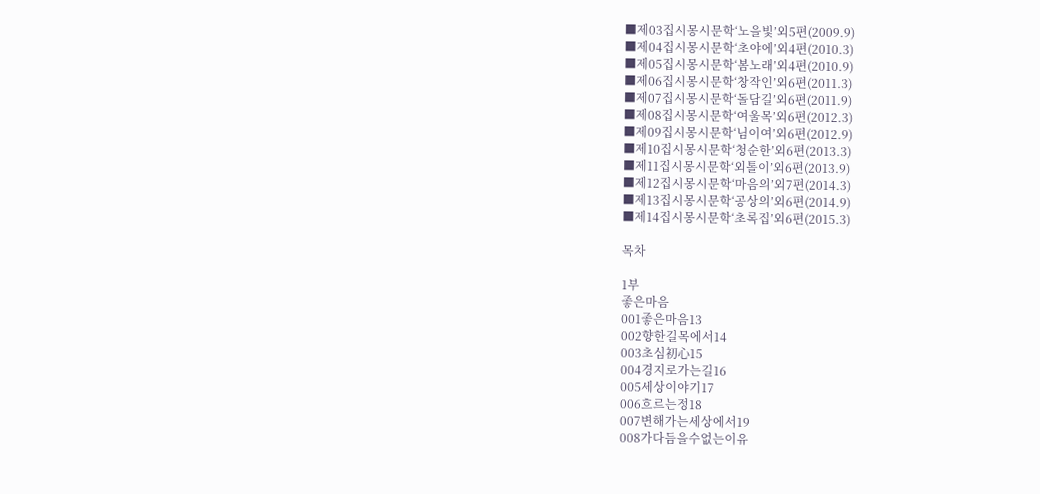■제03집시몽시문학‘노을빛’외5편(2009.9)
■제04집시몽시문학‘초야에’외4편(2010.3)
■제05집시몽시문학‘봄노래’외4편(2010.9)
■제06집시몽시문학‘창작인’외6편(2011.3)
■제07집시몽시문학‘돌담길’외6편(2011.9)
■제08집시몽시문학‘여울목’외6편(2012.3)
■제09집시몽시문학‘님이여’외6편(2012.9)
■제10집시몽시문학‘청순한’외6편(2013.3)
■제11집시몽시문학‘외톨이’외6편(2013.9)
■제12집시몽시문학‘마음의’외7편(2014.3)
■제13집시몽시문학‘공상의’외6편(2014.9)
■제14집시몽시문학‘초록집’외6편(2015.3)

목차

1부
좋은마음
001좋은마음13
002향한길목에서14
003초심初心15
004경지로가는길16
005세상이야기17
006흐르는정18
007변해가는세상에서19
008가다듬을수없는이유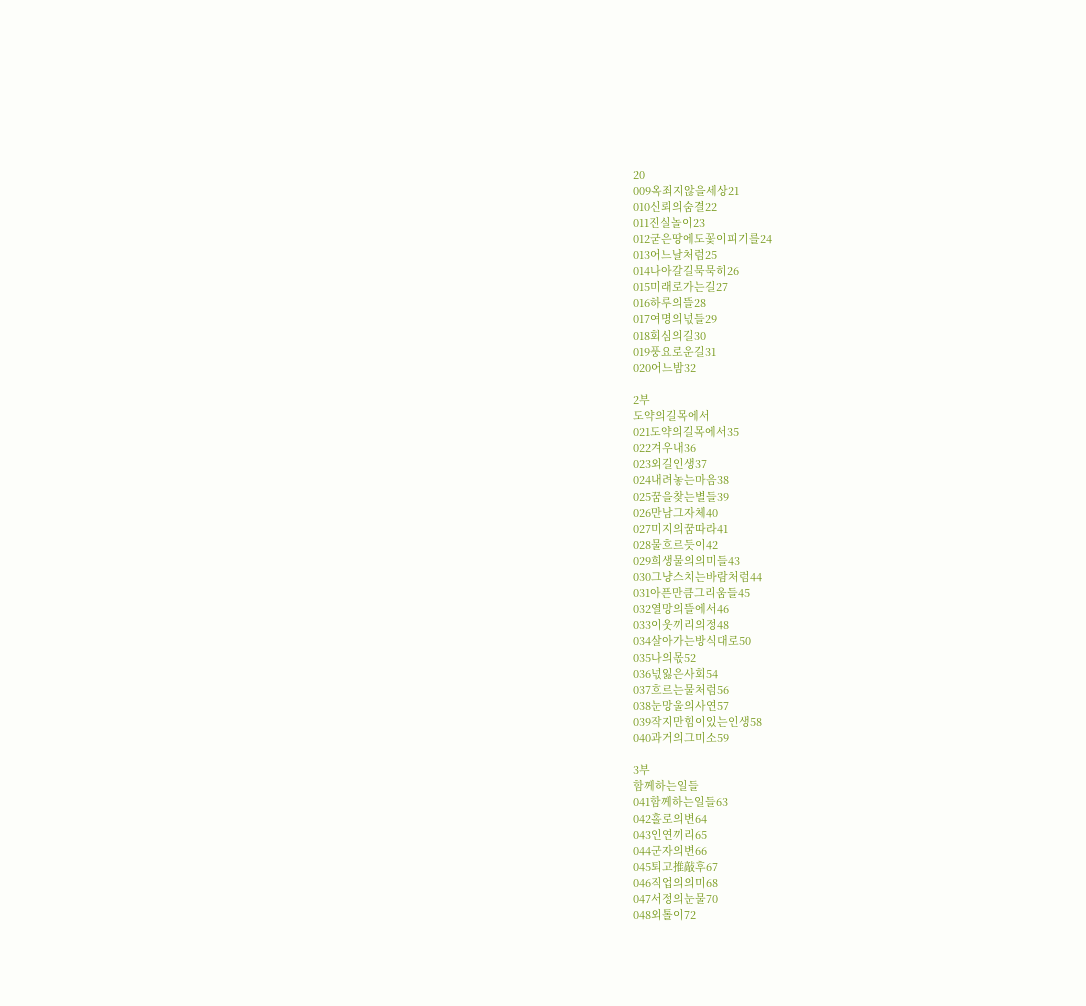20
009옥죄지않을세상21
010신뢰의숨결22
011진실놀이23
012굳은땅에도꽃이피기를24
013어느날처럼25
014나아갈길묵묵히26
015미래로가는길27
016하루의뜰28
017여명의넋들29
018회심의길30
019풍요로운길31
020어느밤32

2부
도약의길목에서
021도약의길목에서35
022겨우내36
023외길인생37
024내려놓는마음38
025꿈을찾는별들39
026만남그자체40
027미지의꿈따라41
028물흐르듯이42
029희생물의의미들43
030그냥스치는바람처럼44
031아픈만큼그리움들45
032열망의뜰에서46
033이웃끼리의정48
034살아가는방식대로50
035나의몫52
036넋잃은사회54
037흐르는물처럼56
038눈망울의사연57
039작지만힘이있는인생58
040과거의그미소59

3부
함께하는일들
041함께하는일들63
042홀로의변64
043인연끼리65
044군자의변66
045퇴고推敲후67
046직업의의미68
047서정의눈물70
048외톨이72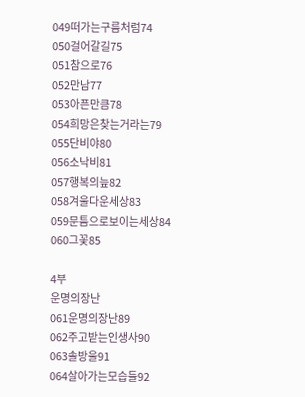049떠가는구름처럼74
050걸어갈길75
051참으로76
052만남77
053아픈만큼78
054희망은찾는거라는79
055단비야80
056소낙비81
057행복의늪82
058겨울다운세상83
059문틈으로보이는세상84
060그꽃85

4부
운명의장난
061운명의장난89
062주고받는인생사90
063솔방울91
064살아가는모습들92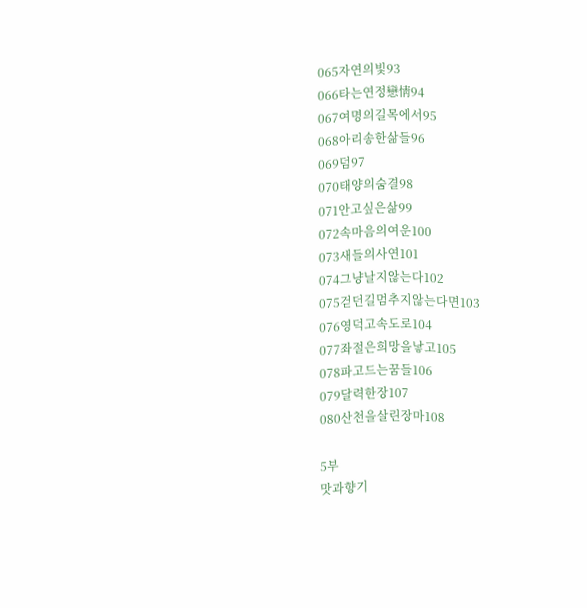065자연의빛93
066타는연정戀情94
067여명의길목에서95
068아리송한삶들96
069덤97
070태양의숨결98
071안고싶은삶99
072속마음의여운100
073새들의사연101
074그냥날지않는다102
075걷던길멈추지않는다면103
076영덕고속도로104
077좌절은희망을낳고105
078파고드는꿈들106
079달력한장107
080산천을살린장마108

5부
맛과향기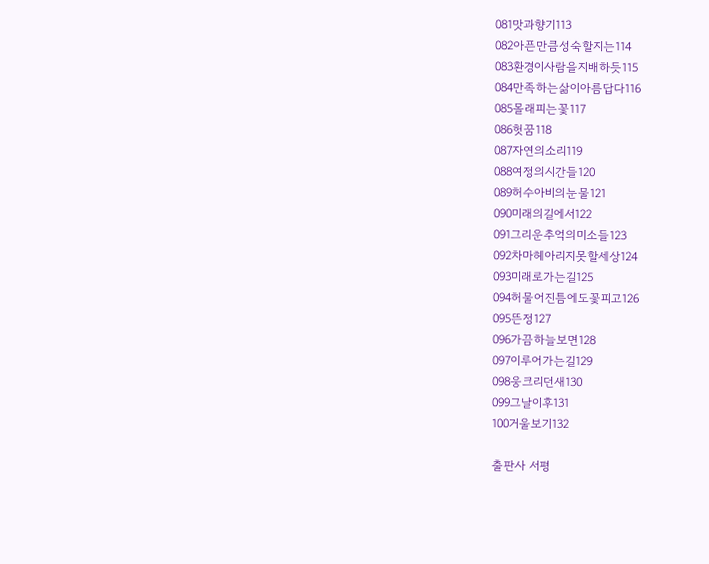081맛과향기113
082아픈만큼성숙할지는114
083환경이사람을지배하듯115
084만족하는삶이아름답다116
085몰래피는꽃117
086헛꿈118
087자연의소리119
088여정의시간들120
089허수아비의눈물121
090미래의길에서122
091그리운추억의미소들123
092차마헤아리지못할세상124
093미래로가는길125
094허물어진틈에도꽃피고126
095뜬정127
096가끔하늘보면128
097이루어가는길129
098웅크리던새130
099그날이후131
100거울보기132

출판사 서평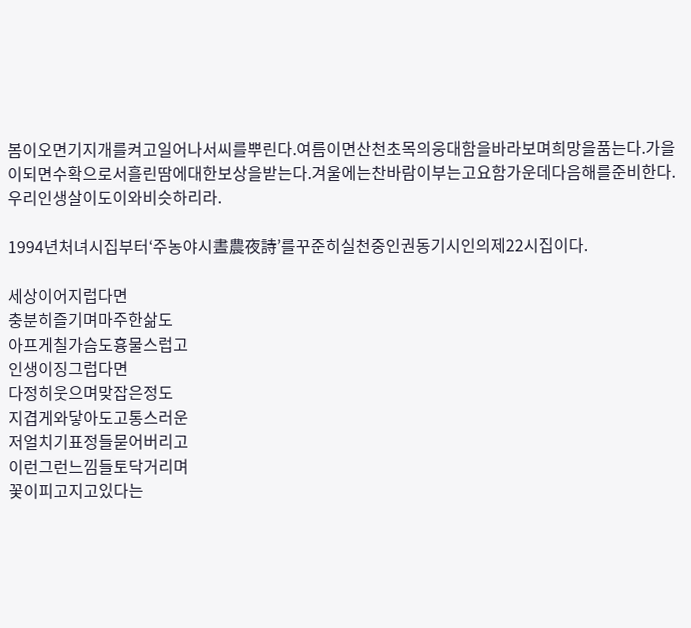봄이오면기지개를켜고일어나서씨를뿌린다.여름이면산천초목의웅대함을바라보며희망을품는다.가을이되면수확으로서흘린땀에대한보상을받는다.겨울에는찬바람이부는고요함가운데다음해를준비한다.우리인생살이도이와비슷하리라.

1994년처녀시집부터‘주농야시晝農夜詩’를꾸준히실천중인권동기시인의제22시집이다.

세상이어지럽다면
충분히즐기며마주한삶도
아프게칠가슴도흉물스럽고
인생이징그럽다면
다정히웃으며맞잡은정도
지겹게와닿아도고통스러운
저얼치기표정들묻어버리고
이런그런느낌들토닥거리며
꽃이피고지고있다는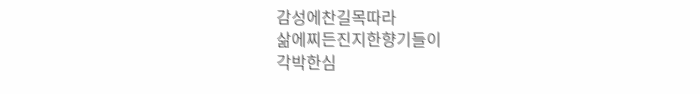감성에찬길목따라
삶에찌든진지한향기들이
각박한심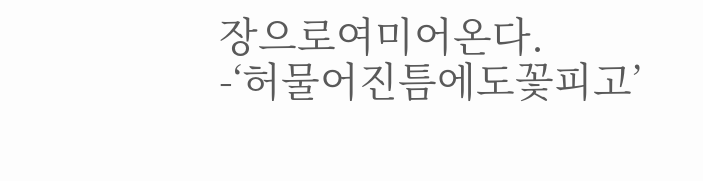장으로여미어온다.
-‘허물어진틈에도꽃피고’